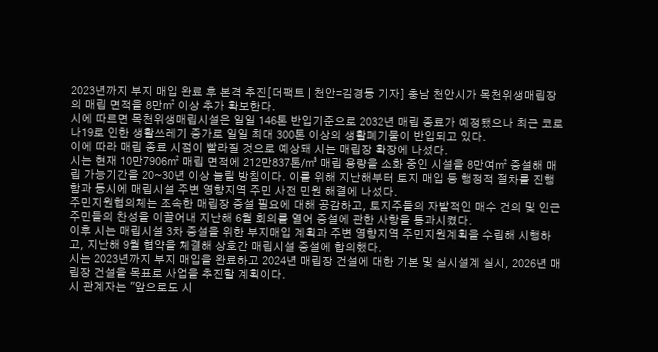2023년까지 부지 매입 완료 후 본격 추진[더팩트 | 천안=김경동 기자] 충남 천안시가 목천위생매립장의 매립 면적을 8만㎡ 이상 추가 확보한다.
시에 따르면 목천위생매립시설은 일일 146톤 반입기준으로 2032년 매립 종료가 예정됐으나 최근 코로나19로 인한 생활쓰레기 증가로 일일 최대 300톤 이상의 생활폐기물이 반입되고 있다.
이에 따라 매립 종료 시점이 빨라질 것으로 예상돼 시는 매립장 확장에 나섰다.
시는 현재 10만7906㎡ 매립 면적에 212만837톤/㎥ 매립 용량을 소화 중인 시설을 8만여㎡ 증설해 매립 가능기간을 20~30년 이상 늘릴 방침이다. 이를 위해 지난해부터 토지 매입 등 행정적 절차를 진행함과 동시에 매립시설 주변 영향지역 주민 사전 민원 해결에 나섰다.
주민지원협의체는 조속한 매립장 증설 필요에 대해 공감하고, 토지주들의 자발적인 매수 건의 및 인근 주민들의 찬성을 이끌어내 지난해 6월 회의를 열어 증설에 관한 사항을 통과시켰다.
이후 시는 매립시설 3차 증설을 위한 부지매입 계획과 주변 영향지역 주민지원계획을 수립해 시행하고, 지난해 9월 협약을 체결해 상호간 매립시설 증설에 합의했다.
시는 2023년까지 부지 매입을 완료하고 2024년 매립장 건설에 대한 기본 및 실시설계 실시, 2026년 매립장 건설을 목표로 사업을 추진할 계획이다.
시 관계자는 "앞으로도 시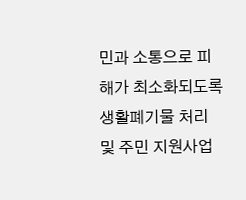민과 소통으로 피해가 최소화되도록 생활폐기물 처리 및 주민 지원사업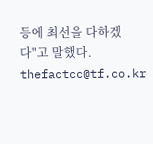등에 최선을 다하겠다"고 말했다.
thefactcc@tf.co.kr